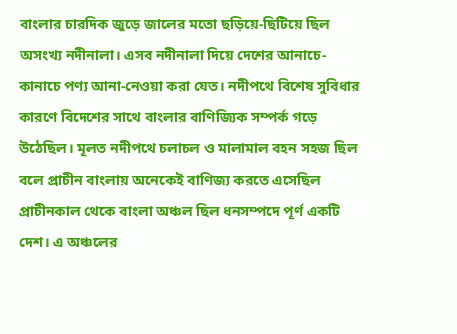বাংলার চারদিক জুড়ে জালের মতো ছড়িয়ে-ছিটিয়ে ছিল অসংখ্য নদীনালা। এসব নদীনালা দিয়ে দেশের আনাচে-কানাচে পণ্য আনা-নেওয়া করা যেত। নদীপথে বিশেষ সুবিধার কারণে বিদেশের সাথে বাংলার বাণিজ্যিক সম্পর্ক গড়ে উঠেছিল। মূলত নদীপথে চলাচল ও মালামাল বহন সহজ ছিল বলে প্রাচীন বাংলায় অনেকেই বাণিজ্য করতে এসেছিল
প্রাচীনকাল থেকে বাংলা অঞ্চল ছিল ধনসম্পদে পূর্ণ একটি দেশ। এ অঞ্চলের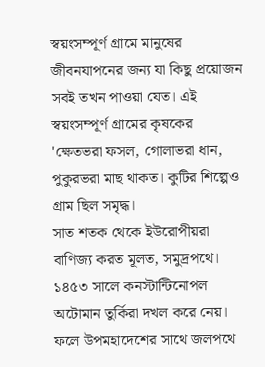স্বয়ংসম্পূর্ণ গ্রামে মানুষের জীবনযাপনের জন্য যা কিছু প্রয়োজন সবই তখন পাওয়া যেত। এই স্বয়ংসম্পূর্ণ গ্রামের কৃষকের 'ক্ষেতভরা ফসল, গোলাভরা ধান, পুকুরভরা মাছ থাকত। কুটির শিল্পেও গ্রাম ছিল সমৃদ্ধ।
সাত শতক থেকে ইউরোপীয়রা বাণিজ্য করত মূলত, সমুদ্রপথে। ১৪৫৩ সালে কনস্টান্টিনোপল অটোমান তুর্কিরা দখল করে নেয়। ফলে উপমহাদেশের সাথে জলপথে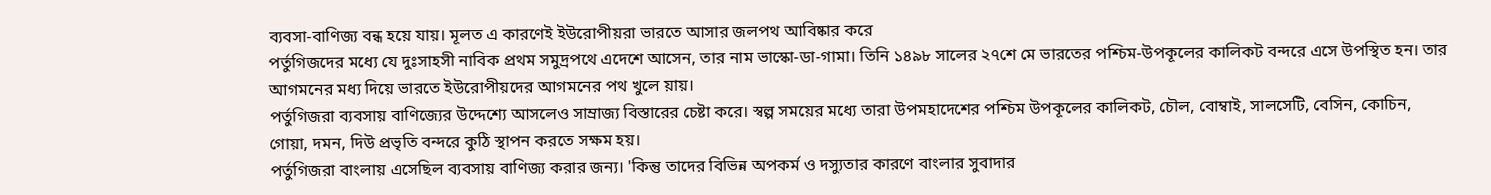ব্যবসা-বাণিজ্য বন্ধ হয়ে যায়। মূলত এ কারণেই ইউরোপীয়রা ভারতে আসার জলপথ আবিষ্কার করে
পর্তুগিজদের মধ্যে যে দুঃসাহসী নাবিক প্রথম সমুদ্রপথে এদেশে আসেন, তার নাম ভাস্কো-ডা-গামা। তিনি ১৪৯৮ সালের ২৭শে মে ভারতের পশ্চিম-উপকূলের কালিকট বন্দরে এসে উপস্থিত হন। তার আগমনের মধ্য দিয়ে ভারতে ইউরোপীয়দের আগমনের পথ খুলে য়ায়।
পর্তুগিজরা ব্যবসায় বাণিজ্যের উদ্দেশ্যে আসলেও সাম্রাজ্য বিস্তারের চেষ্টা করে। স্বল্প সময়ের মধ্যে তারা উপমহাদেশের পশ্চিম উপকূলের কালিকট, চৌল, বোম্বাই, সালসেটি, বেসিন, কোচিন, গোয়া, দমন, দিউ প্রভৃতি বন্দরে কুঠি স্থাপন করতে সক্ষম হয়।
পর্তুগিজরা বাংলায় এসেছিল ব্যবসায় বাণিজ্য করার জন্য। 'কিন্তু তাদের বিভিন্ন অপকর্ম ও দস্যুতার কারণে বাংলার সুবাদার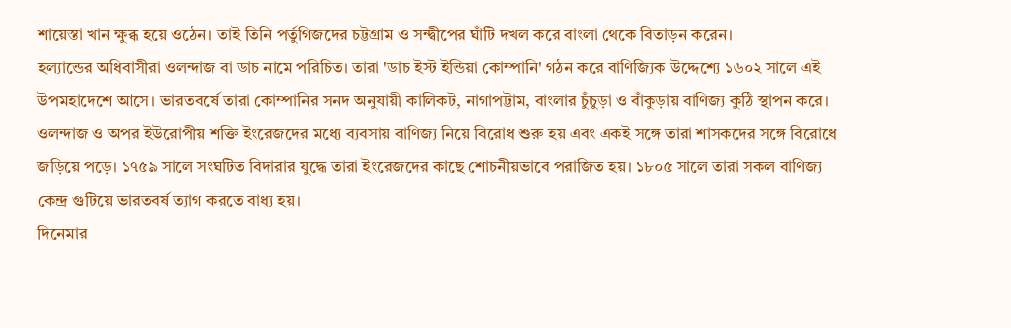শায়েস্তা খান ক্ষুব্ধ হয়ে ওঠেন। তাই তিনি পর্তুগিজদের চট্টগ্রাম ও সন্দ্বীপের ঘাঁটি দখল করে বাংলা থেকে বিতাড়ন করেন।
হল্যান্ডের অধিবাসীরা ওলন্দাজ বা ডাচ নামে পরিচিত। তারা 'ডাচ ইস্ট ইন্ডিয়া কোম্পানি' গঠন করে বাণিজ্যিক উদ্দেশ্যে ১৬০২ সালে এই উপমহাদেশে আসে। ভারতবর্ষে তারা কোম্পানির সনদ অনুযায়ী কালিকট, নাগাপট্টাম, বাংলার চুঁচুড়া ও বাঁকুড়ায় বাণিজ্য কুঠি স্থাপন করে।
ওলন্দাজ ও অপর ইউরোপীয় শক্তি ইংরেজদের মধ্যে ব্যবসায় বাণিজ্য নিয়ে বিরোধ শুরু হয় এবং একই সঙ্গে তারা শাসকদের সঙ্গে বিরোধে জড়িয়ে পড়ে। ১৭৫৯ সালে সংঘটিত বিদারার যুদ্ধে তারা ইংরেজদের কাছে শোচনীয়ভাবে পরাজিত হয়। ১৮০৫ সালে তারা সকল বাণিজ্য কেন্দ্র গুটিয়ে ভারতবর্ষ ত্যাগ করতে বাধ্য হয়।
দিনেমার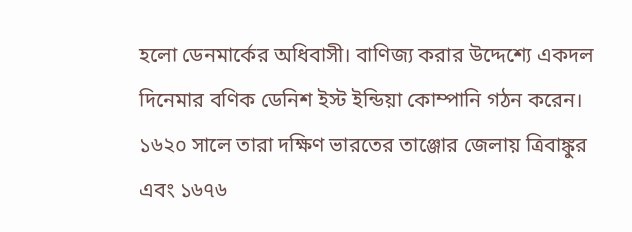হলো ডেনমার্কের অধিবাসী। বাণিজ্য করার উদ্দেশ্যে একদল দিনেমার বণিক ডেনিশ ইস্ট ইন্ডিয়া কোম্পানি গঠন করেন। ১৬২০ সালে তারা দক্ষিণ ভারতের তাঞ্জোর জেলায় ত্রিবাঙ্কুর এবং ১৬৭৬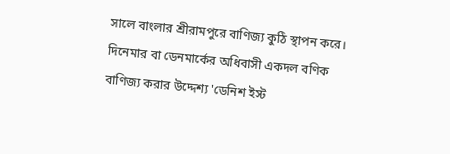সালে বাংলার শ্রীরামপুরে বাণিজ্য কুঠি স্থাপন করে।
দিনেমার বা ডেনমার্কের অধিবাসী একদল বণিক বাণিজ্য করার উদ্দেশ্য 'ডেনিশ ইস্ট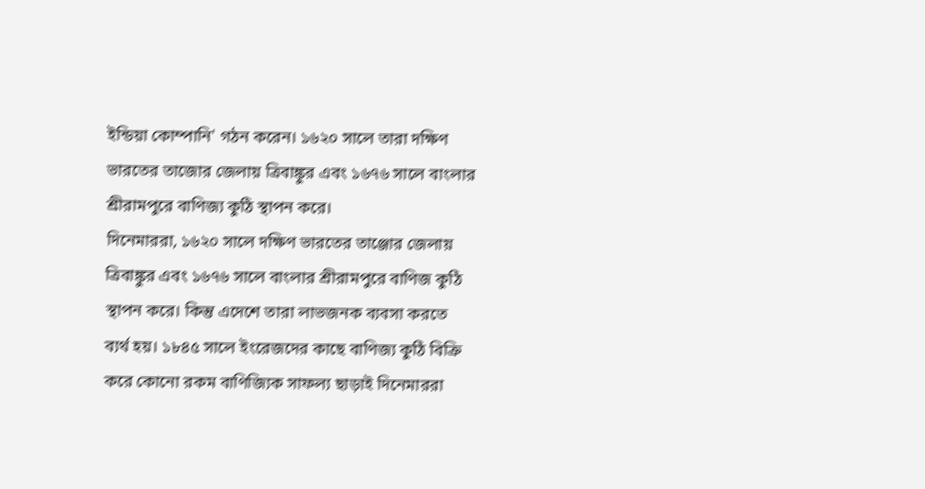ইন্ডিয়া কোম্পানি' গঠন করেন। ১৬২০ সালে তারা দক্ষিণ ভারতের তাজোর জেলায় ত্রিবাঙ্কুর এবং ১৬৭৬ সালে বাংলার শ্রীরামপুরে বাণিজ্য কুঠি স্থাপন করে।
দিনেমাররা, ১৬২০ সালে দক্ষিণ ভারতের তাঞ্জোর জেলায় ত্রিবাঙ্কুর এবং ১৬৭৬ সালে বাংলার শ্রীরামপুরে বাণিজ কুঠি স্থাপন করে। কিন্তু এদেশে তারা লাভজনক ব্যবসা করতে ব্যর্থ হয়। ১৮৪৫ সালে ইংরেজদের কাছে বাণিজ্য কুঠি বিক্রি করে কোনো রকম বাণিজ্যিক সাফল্য ছাড়াই দিনেমাররা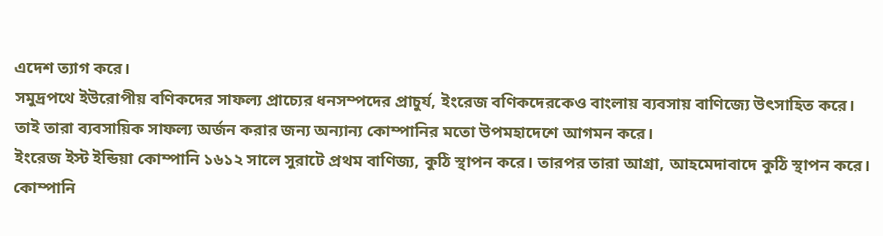এদেশ ত্যাগ করে।
সমুদ্রপথে ইউরোপীয় বণিকদের সাফল্য প্রাচ্যের ধনসম্পদের প্রাচুর্য, ইংরেজ বণিকদেরকেও বাংলায় ব্যবসায় বাণিজ্যে উৎসাহিত করে। তাই তারা ব্যবসায়িক সাফল্য অর্জন করার জন্য অন্যান্য কোম্পানির মতো উপমহাদেশে আগমন করে।
ইংরেজ ইস্ট ইন্ডিয়া কোম্পানি ১৬১২ সালে সুরাটে প্রথম বাণিজ্য, কুঠি স্থাপন করে। তারপর তারা আগ্রা, আহমেদাবাদে কুঠি স্থাপন করে। কোম্পানি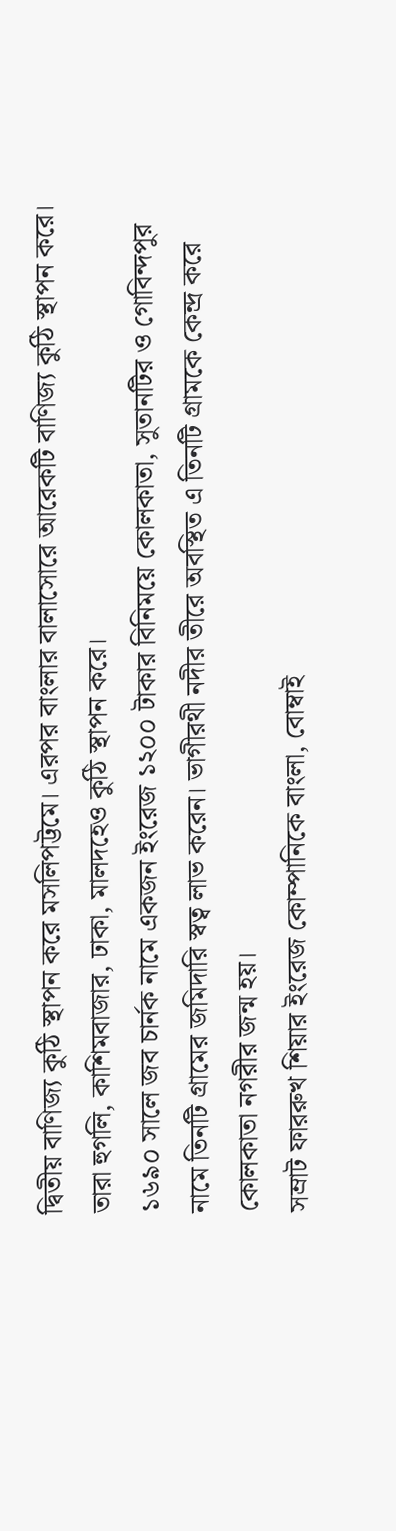দ্বিতীয় বাণিজ্য কুঠি স্থাপন করে মসলিপট্টমে। এরপর বাংলার বালাসোরে আরেকটি বাণিজ্য কুঠি স্থাপন করে। তারা হুগলি, কাশিমবাজার, ঢাকা, মালদহেও কুঠি স্থাপন করে।
১৬৯০ সালে জব চার্নক নামে একজন ইংরেজ ১২০০ টাকার বিনিময়ে কোলকাতা, সুতানটির ও গোবিন্দপুর নামে তিনটি গ্রামের জমিদারি স্বত্ব লাভ করেন। ভাগীরথী নদীর তীরে অবস্থিত এ তিনটি গ্রামকে কেন্দ্র করে কোলকাতা নগরীর জন্ম হয়।
সম্রাট ফাররুখ শিয়ার ইংরেজ কোম্পানিকে বাংলা, বোম্বাই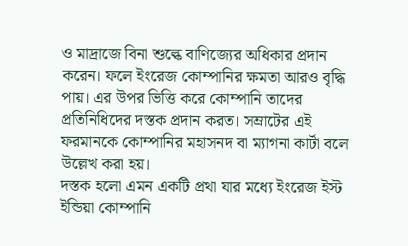ও মাদ্রাজে বিনা শুল্কে বাণিজ্যের অধিকার প্রদান করেন। ফলে ইংরেজ কোম্পানির ক্ষমতা আরও বৃদ্ধি পায়। এর উপর ভিত্তি করে কোম্পানি তাদের প্রতিনিধিদের দস্তক প্রদান করত। সম্রাটের এই ফরমানকে কোম্পানির মহাসনদ বা ম্যাগনা কার্টা বলে উল্লেখ করা হয়।
দস্তক হলো এমন একটি প্রথা যার মধ্যে ইংরেজ ইস্ট ইন্ডিয়া কোম্পানি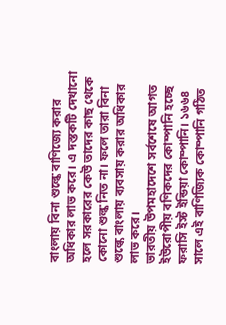বাংলায় বিনা শুল্কে বাণিজ্যে করার অধিকার লাভ করে। এ দস্তকটি দেখানো হলে সরকারের কেউ তাদের কাছ থেকে কোনো শুল্ক নিত না। ফলে তারা বিনা শুল্কে বাংলায় ব্যবসায় করার অধিকার লাভ করে।
ভারতীয় উপমহাদেশে সর্বশেষে আগত ইউরোপীয় বণিকদের কোম্পানি হচ্ছে ফরাসি ইস্ট ইন্ডিয়া কোম্পানি। ১৬৬৪ সালে এই বাণিজ্যিক কোম্পানি গঠিত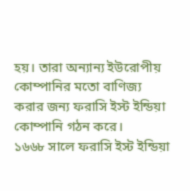হয়। তারা অন্যান্য ইউরোপীয় কোম্পানির মতো বাণিজ্য করার জন্য ফরাসি ইস্ট ইন্ডিয়া কোম্পানি গঠন করে।
১৬৬৮ সালে ফরাসি ইস্ট ইন্ডিয়া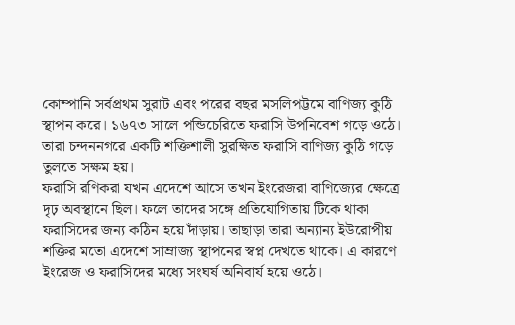কোম্পানি সর্বপ্রথম সুরাট এবং পরের বছর মসলিপট্টমে বাণিজ্য কুঠি স্থাপন করে। ১৬৭৩ সালে পন্ডিচেরিতে ফরাসি উপনিবেশ গড়ে ওঠে। তারা চন্দননগরে একটি শক্তিশালী সুরক্ষিত ফরাসি বাণিজ্য কুঠি গড়ে তুলতে সক্ষম হয়।
ফরাসি রণিকরা যখন এদেশে আসে তখন ইংরেজরা বাণিজ্যের ক্ষেত্রে দৃঢ় অবস্থানে ছিল। ফলে তাদের সঙ্গে প্রতিযোগিতায় টিকে থাকা ফরাসিদের জন্য কঠিন হয়ে দাঁড়ায়। তাছাড়া তারা অন্যান্য ইউরোপীয় শক্তির মতো এদেশে সাম্রাজ্য স্থাপনের স্বপ্ন দেখতে থাকে। এ কারণে ইংরেজ ও ফরাসিদের মধ্যে সংঘর্ষ অনিবার্য হয়ে ওঠে।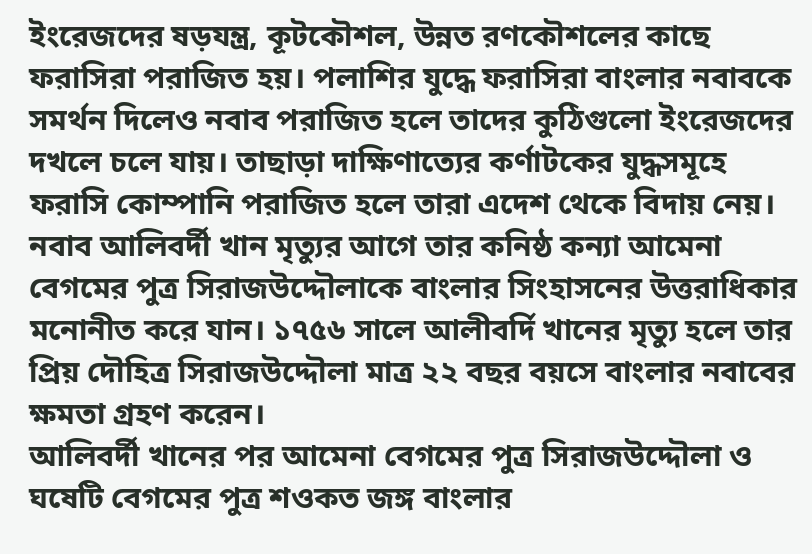ইংরেজদের ষড়যন্ত্র, কূটকৌশল, উন্নত রণকৌশলের কাছে ফরাসিরা পরাজিত হয়। পলাশির যুদ্ধে ফরাসিরা বাংলার নবাবকে সমর্থন দিলেও নবাব পরাজিত হলে তাদের কুঠিগুলো ইংরেজদের দখলে চলে যায়। তাছাড়া দাক্ষিণাত্যের কর্ণাটকের যুদ্ধসমূহে ফরাসি কোম্পানি পরাজিত হলে তারা এদেশ থেকে বিদায় নেয়।
নবাব আলিবর্দী খান মৃত্যুর আগে তার কনিষ্ঠ কন্যা আমেনা বেগমের পুত্র সিরাজউদ্দৌলাকে বাংলার সিংহাসনের উত্তরাধিকার মনোনীত করে যান। ১৭৫৬ সালে আলীবর্দি খানের মৃত্যু হলে তার প্রিয় দৌহিত্র সিরাজউদ্দৌলা মাত্র ২২ বছর বয়সে বাংলার নবাবের ক্ষমতা গ্রহণ করেন।
আলিবর্দী খানের পর আমেনা বেগমের পুত্র সিরাজউদ্দৌলা ও ঘষেটি বেগমের পুত্র শওকত জঙ্গ বাংলার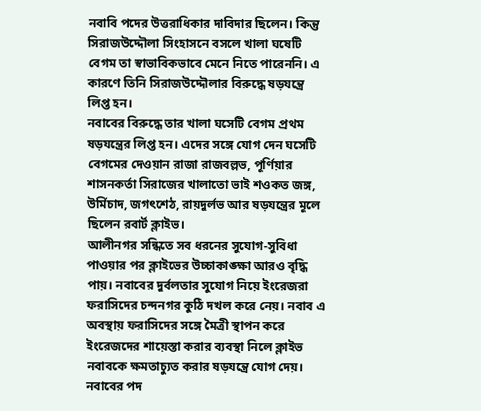নবাবি পদের উত্তরাধিকার দাবিদার ছিলেন। কিন্তু সিরাজউদ্দৌলা সিংহাসনে বসলে খালা ঘষেটি বেগম তা স্বাভাবিকভাবে মেনে নিতে পারেননি। এ কারণে তিনি সিরাজউদ্দৌলার বিরুদ্ধে ষড়যন্ত্রে লিপ্ত হন।
নবাবের বিরুদ্ধে তার খালা ঘসেটি বেগম প্রথম ষড়যন্ত্রের লিপ্ত হন। এদের সঙ্গে যোগ দেন ঘসেটি বেগমের দেওয়ান রাজা রাজবল্লভ, পূর্ণিয়ার শাসনকর্তা সিরাজের খালাতো ভাই শওকত জঙ্গ, উর্মিচাদ, জগৎশেঠ, রায়দুর্লভ আর ষড়যন্ত্রের মূলে ছিলেন রবার্ট ক্লাইভ।
আলীনগর সন্ধিতে সব ধরনের সুযোগ-সুবিধা পাওয়ার পর ক্লাইভের উচ্চাকাঙ্ক্ষা আরও বৃদ্ধি পায়। নবাবের দুর্বলতার সুযোগ নিয়ে ইংরেজরা ফরাসিদের চন্দনগর কুঠি দখল করে নেয়। নবাব এ অবস্থায় ফরাসিদের সঙ্গে মৈত্রী স্থাপন করে ইংরেজদের শায়েস্তা করার ব্যবস্থা নিলে ক্লাইভ নবাবকে ক্ষমতাচ্যুত করার ষড়যন্ত্রে যোগ দেয়।
নবাবের পদ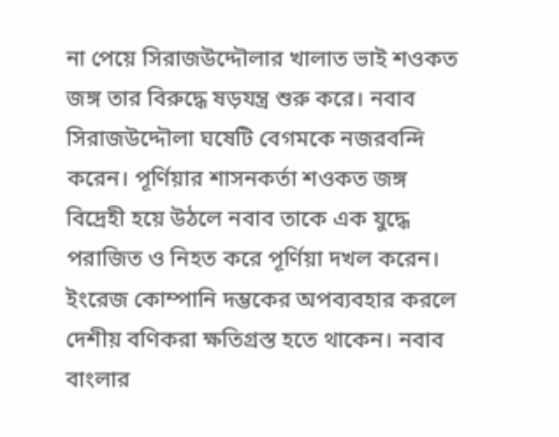না পেয়ে সিরাজউদ্দৌলার খালাত ভাই শওকত জঙ্গ তার বিরুদ্ধে ষড়যন্ত্র শুরু করে। নবাব সিরাজউদ্দৌলা ঘষেটি বেগমকে নজরবন্দি করেন। পূর্ণিয়ার শাসনকর্তা শওকত জঙ্গ বিদ্রেহী হয়ে উঠলে নবাব তাকে এক যুদ্ধে পরাজিত ও নিহত করে পূর্ণিয়া দখল করেন।
ইংরেজ কোম্পানি দম্ভকের অপব্যবহার করলে দেশীয় বণিকরা ক্ষতিগ্রস্ত হতে থাকেন। নবাব বাংলার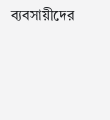ব্যবসায়ীদের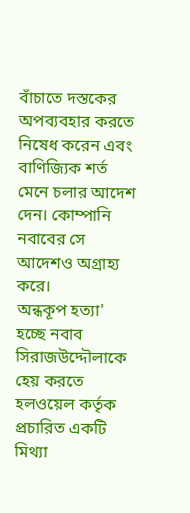বাঁচাতে দস্তকের অপব্যবহার করতে নিষেধ করেন এবং বাণিজ্যিক শর্ত মেনে চলার আদেশ দেন। কোম্পানি নবাবের সে আদেশও অগ্রাহ্য করে।
অন্ধকূপ হত্যা' হচ্ছে নবাব সিরাজউদ্দৌলাকে হেয় করতে হলওয়েল কর্তৃক প্রচারিত একটি মিথ্যা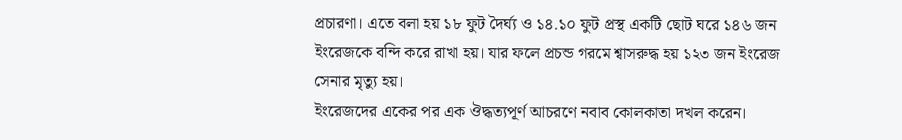প্রচারণা। এতে বলা হয় ১৮ ফুট দৈর্ঘ্য ও ১৪.১০ ফুট প্রস্থ একটি ছোট ঘরে ১৪৬ জন ইংরেজকে বন্দি করে রাখা হয়। যার ফলে প্রচন্ড গরমে শ্বাসরুদ্ধ হয় ১২৩ জন ইংরেজ সেনার মৃত্যু হয়।
ইংরেজদের একের পর এক ঔদ্ধত্যপূর্ণ আচরণে নবাব কোলকাতা দখল করেন।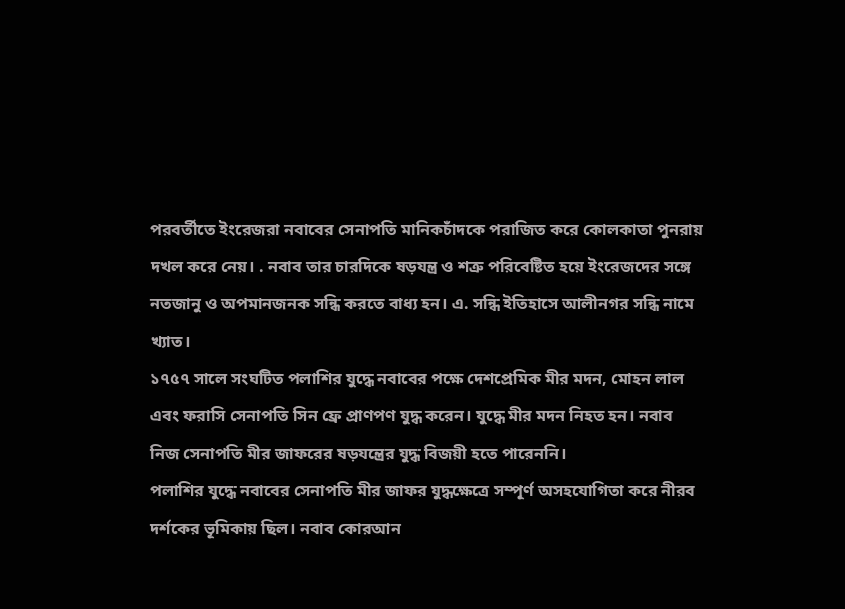পরবর্তীতে ইংরেজরা নবাবের সেনাপতি মানিকচাঁদকে পরাজিত করে কোলকাতা পুনরায় দখল করে নেয়। . নবাব তার চারদিকে ষড়যন্ত্র ও শত্রু পরিবেষ্টিত হয়ে ইংরেজদের সঙ্গে নতজানু ও অপমানজনক সন্ধি করতে বাধ্য হন। এ. সন্ধি ইতিহাসে আলীনগর সন্ধি নামে খ্যাত।
১৭৫৭ সালে সংঘটিত পলাশির যুদ্ধে নবাবের পক্ষে দেশপ্রেমিক মীর মদন, মোহন লাল এবং ফরাসি সেনাপতি সিন ফ্রে প্রাণপণ যুদ্ধ করেন। যুদ্ধে মীর মদন নিহত হন। নবাব নিজ সেনাপতি মীর জাফরের ষড়যন্ত্রের যুদ্ধ বিজয়ী হতে পারেননি।
পলাশির যুদ্ধে নবাবের সেনাপতি মীর জাফর যুদ্ধক্ষেত্রে সম্পূর্ণ অসহযোগিতা করে নীরব দর্শকের ভূমিকায় ছিল। নবাব কোরআন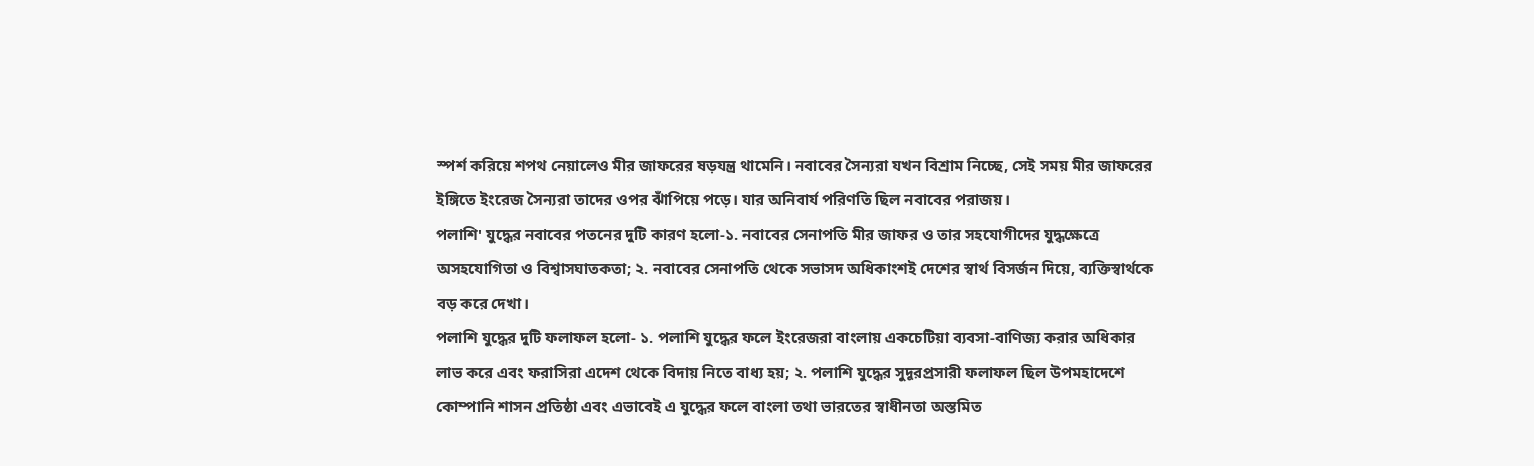স্পর্শ করিয়ে শপথ নেয়ালেও মীর জাফরের ষড়যন্ত্র থামেনি। নবাবের সৈন্যরা যখন বিশ্রাম নিচ্ছে, সেই সময় মীর জাফরের ইঙ্গিতে ইংরেজ সৈন্যরা তাদের ওপর ঝাঁপিয়ে পড়ে। যার অনিবার্য পরিণতি ছিল নবাবের পরাজয়।
পলাশি' যুদ্ধের নবাবের পতনের দুটি কারণ হলো-১. নবাবের সেনাপতি মীর জাফর ও তার সহযোগীদের যুদ্ধক্ষেত্রে অসহযোগিতা ও বিশ্বাসঘাতকতা; ২. নবাবের সেনাপতি থেকে সভাসদ অধিকাংশই দেশের স্বার্থ বিসর্জন দিয়ে, ব্যক্তিস্বার্থকে বড় করে দেখা।
পলাশি যুদ্ধের দুটি ফলাফল হলো- ১. পলাশি যুদ্ধের ফলে ইংরেজরা বাংলায় একচেটিয়া ব্যবসা-বাণিজ্য করার অধিকার লাভ করে এবং ফরাসিরা এদেশ থেকে বিদায় নিতে বাধ্য হয়; ২. পলাশি যুদ্ধের সুদূরপ্রসারী ফলাফল ছিল উপমহাদেশে কোম্পানি শাসন প্রতিষ্ঠা এবং এভাবেই এ যুদ্ধের ফলে বাংলা তথা ভারতের স্বাধীনতা অস্তমিত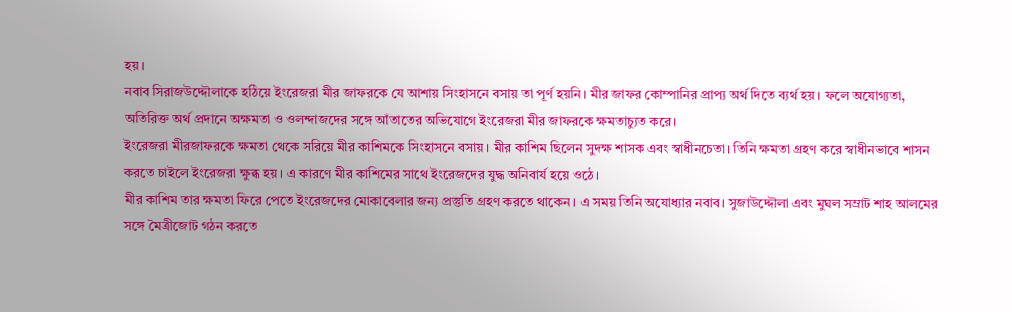হয়।
নবাব সিরাজউদ্দৌলাকে হঠিয়ে ইংরেজরা মীর জাফরকে যে আশায় সিংহাসনে বসায় তা পূর্ণ হয়নি। মীর জাফর কোম্পানির প্রাপ্য অর্থ দিতে ব্যর্থ হয়। ফলে অযোগ্যতা, অতিরিক্ত অর্থ প্রদানে অক্ষমতা ও ওলন্দাজদের সঙ্গে আঁতাতের অভিযোগে ইংরেজরা মীর জাফরকে ক্ষমতাচ্যুত করে।
ইংরেজরা মীরজাফরকে ক্ষমতা থেকে সরিয়ে মীর কাশিমকে সিংহাসনে বসায়। মীর কাশিম ছিলেন সুদক্ষ শাসক এবং স্বাধীনচেতা। তিনি ক্ষমতা গ্রহণ করে স্বাধীনভাবে শাসন করতে চাইলে ইংরেজরা ক্ষুব্ধ হয়। এ কারণে মীর কাশিমের সাথে ইংরেজদের যুদ্ধ অনিবার্য হয়ে ওঠে।
মীর কাশিম তার ক্ষমতা ফিরে পেতে ইংরেজদের মোকাবেলার জন্য প্রস্তুতি গ্রহণ করতে থাকেন। এ সময় তিনি অযোধ্যার নবাব। সুজাউদ্দৌলা এবং মুঘল সম্রাট শাহ আলমের সঙ্গে মৈত্রীজোট গঠন করতে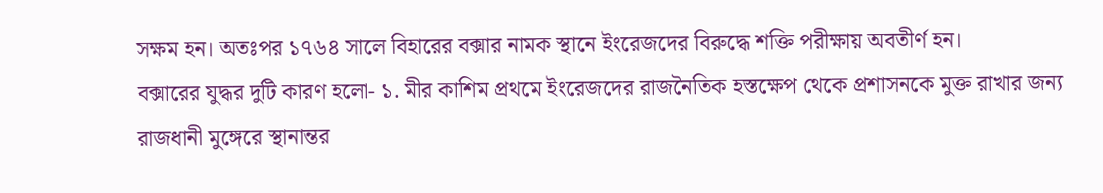সক্ষম হন। অতঃপর ১৭৬৪ সালে বিহারের বক্সার নামক স্থানে ইংরেজদের বিরুদ্ধে শক্তি পরীক্ষায় অবতীর্ণ হন।
বক্সারের যুদ্ধর দুটি কারণ হলো- ১. মীর কাশিম প্রথমে ইংরেজদের রাজনৈতিক হস্তক্ষেপ থেকে প্রশাসনকে মুক্ত রাখার জন্য রাজধানী মুঙ্গেরে স্থানান্তর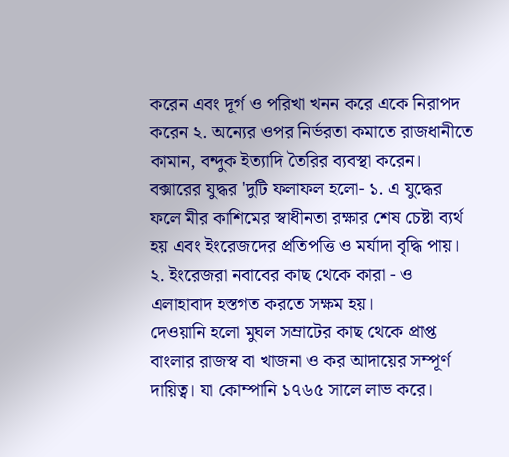করেন এবং দূর্গ ও পরিখা খনন করে একে নিরাপদ করেন ২. অন্যের ওপর নির্ভরতা কমাতে রাজধানীতে কামান, বন্দুক ইত্যাদি তৈরির ব্যবস্থা করেন।
বক্সারের যুদ্ধর 'দুটি ফলাফল হলো- ১. এ যুদ্ধের ফলে মীর কাশিমের স্বাধীনতা রক্ষার শেষ চেষ্টা ব্যর্থ হয় এবং ইংরেজদের প্রতিপত্তি ও মর্যাদা বৃদ্ধি পায়। ২. ইংরেজরা নবাবের কাছ থেকে কারা - ও এলাহাবাদ হস্তগত করতে সক্ষম হয়।
দেওয়ানি হলো মুঘল সম্রাটের কাছ থেকে প্রাপ্ত বাংলার রাজস্ব বা খাজনা ও কর আদায়ের সম্পূর্ণ দায়িত্ব। যা কোম্পানি ১৭৬৫ সালে লাভ করে।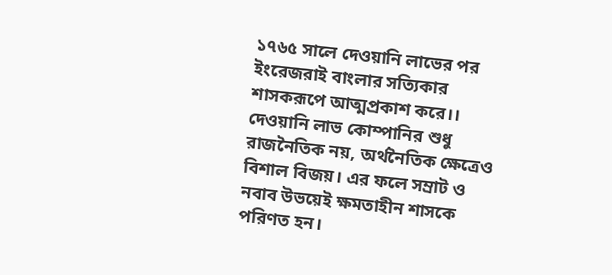১৭৬৫ সালে দেওয়ানি লাভের পর ইংরেজরাই বাংলার সত্যিকার শাসকরূপে আত্মপ্রকাশ করে।।
দেওয়ানি লাভ কোম্পানির শুধু রাজনৈতিক নয়, অর্থনৈতিক ক্ষেত্রেও বিশাল বিজয়। এর ফলে সম্রাট ও নবাব উভয়েই ক্ষমতাহীন শাসকে পরিণত হন।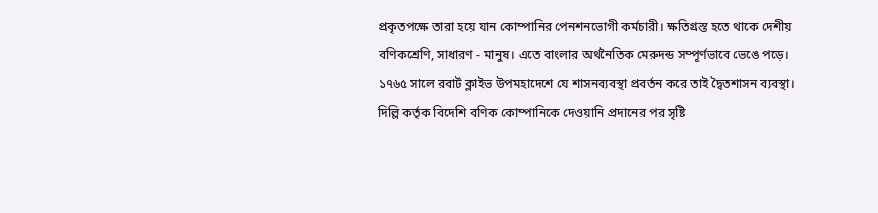প্রকৃতপক্ষে তারা হয়ে যান কোম্পানির পেনশনভোগী কর্মচারী। ক্ষতিগ্রস্ত হতে থাকে দেশীয় বণিকশ্রেণি, সাধারণ - মানুষ। এতে বাংলার অর্থনৈতিক মেরুদন্ড সম্পূর্ণভাবে ভেঙে পড়ে।
১৭৬৫ সালে রবার্ট ক্লাইভ উপমহাদেশে যে শাসনব্যবস্থা প্রবর্তন করে তাই দ্বৈতশাসন ব্যবস্থা। দিল্লি কর্তৃক বিদেশি বণিক কোম্পানিকে দেওয়ানি প্রদানের পর সৃষ্টি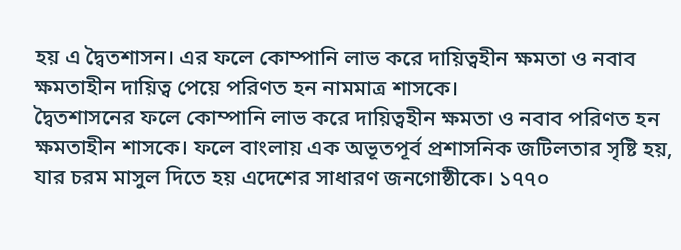হয় এ দ্বৈতশাসন। এর ফলে কোম্পানি লাভ করে দায়িত্বহীন ক্ষমতা ও নবাব ক্ষমতাহীন দায়িত্ব পেয়ে পরিণত হন নামমাত্র শাসকে।
দ্বৈতশাসনের ফলে কোম্পানি লাভ করে দায়িত্বহীন ক্ষমতা ও নবাব পরিণত হন ক্ষমতাহীন শাসকে। ফলে বাংলায় এক অভূতপূর্ব প্রশাসনিক জটিলতার সৃষ্টি হয়, যার চরম মাসুল দিতে হয় এদেশের সাধারণ জনগোষ্ঠীকে। ১৭৭০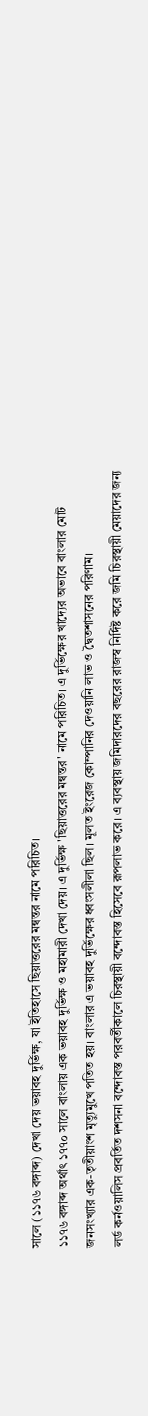সালে (১১৭৬ বঙ্গাব্দ) দেখা দেয় ভয়াবহ দুর্ভিক্ষ, যা ইতিহাসে ছিয়াত্তরের মন্বন্তর নামে পরিচিত।
১১৭৬ বঙ্গাব্দ অর্থাৎ ১৭৭০ সালে বাংলায় এক ভয়াবহ দুর্ভিক্ষ ও মহামারী দেখা দেয়। এ দুর্ভিক্ষ 'ছিয়াত্তরের মন্বন্তর' নামে পরিচিত। এ দুর্ভিক্ষের খাদ্যের অভাবে বাংলার মোট জনসংখ্যার এক-তৃতীয়াংশ মৃত্যুমুখে পতিত হয়। বাংলার এ ভয়াবহ দুর্ভিক্ষের ধ্বংসলীলা ছিল। মূলত ইংরেজ কোম্পানির দেওয়ানি লাভ ও দ্বৈতশাসনের পরিণাম।
লর্ড কর্নওয়ালিস প্রবর্তিত দশসনা বন্দোবস্ত পরবর্তীকালে চিরস্থায়ী বন্দোবস্ত হিসেবে রূপলাভ করে। এ ব্যবস্থায় জমিদারদের বছরের রাজস্ব নির্দিষ্ট করে জমি চিরস্থায়ী মেয়াদের জন্য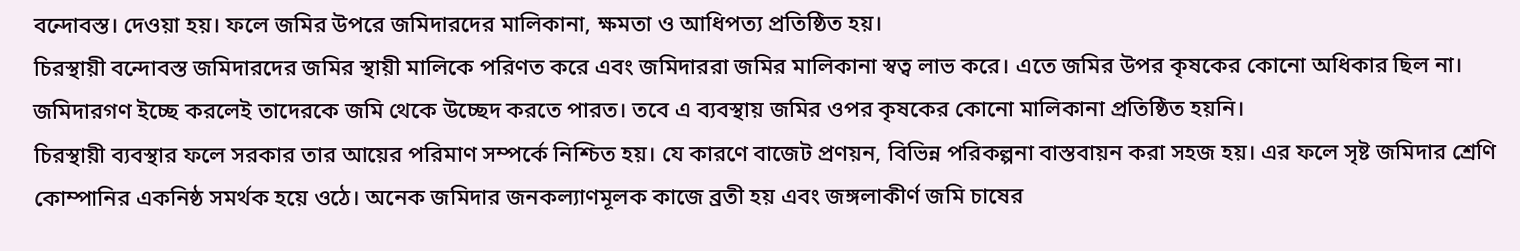বন্দোবস্ত। দেওয়া হয়। ফলে জমির উপরে জমিদারদের মালিকানা, ক্ষমতা ও আধিপত্য প্রতিষ্ঠিত হয়।
চিরস্থায়ী বন্দোবস্ত জমিদারদের জমির স্থায়ী মালিকে পরিণত করে এবং জমিদাররা জমির মালিকানা স্বত্ব লাভ করে। এতে জমির উপর কৃষকের কোনো অধিকার ছিল না। জমিদারগণ ইচ্ছে করলেই তাদেরকে জমি থেকে উচ্ছেদ করতে পারত। তবে এ ব্যবস্থায় জমির ওপর কৃষকের কোনো মালিকানা প্রতিষ্ঠিত হয়নি।
চিরস্থায়ী ব্যবস্থার ফলে সরকার তার আয়ের পরিমাণ সম্পর্কে নিশ্চিত হয়। যে কারণে বাজেট প্রণয়ন, বিভিন্ন পরিকল্পনা বাস্তবায়ন করা সহজ হয়। এর ফলে সৃষ্ট জমিদার শ্রেণি কোম্পানির একনিষ্ঠ সমর্থক হয়ে ওঠে। অনেক জমিদার জনকল্যাণমূলক কাজে ব্রতী হয় এবং জঙ্গলাকীর্ণ জমি চাষের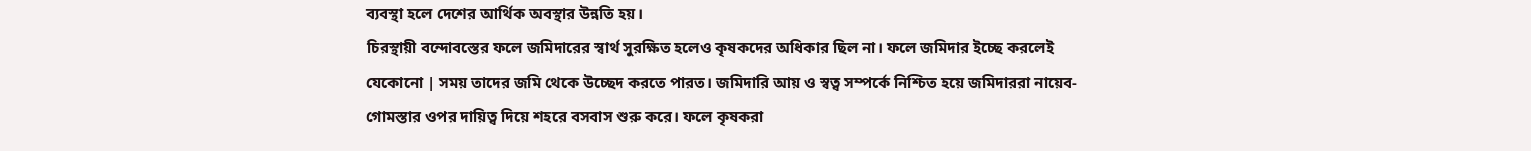ব্যবস্থা হলে দেশের আর্থিক অবস্থার উন্নতি হয়।
চিরস্থায়ী বন্দোবস্তের ফলে জমিদারের স্বার্থ সুরক্ষিত হলেও কৃষকদের অধিকার ছিল না। ফলে জমিদার ইচ্ছে করলেই যেকোনো | সময় তাদের জমি থেকে উচ্ছেদ করতে পারত। জমিদারি আয় ও স্বত্ব সম্পর্কে নিশ্চিত হয়ে জমিদাররা নায়েব-গোমস্তার ওপর দায়িত্ব দিয়ে শহরে বসবাস শুরু করে। ফলে কৃষকরা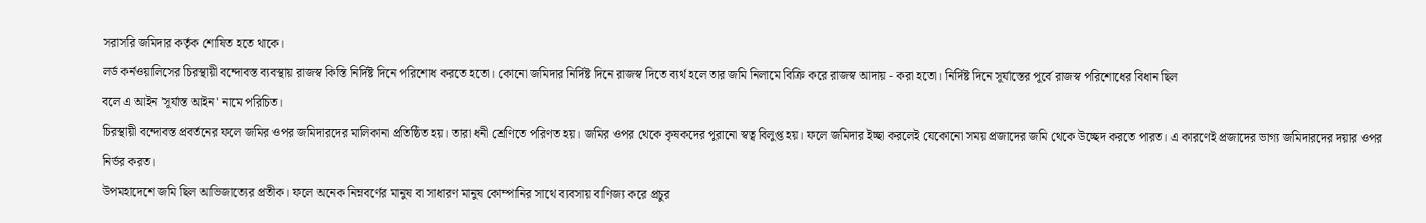সরাসরি জমিদার কর্তৃক শোষিত হতে থাকে।
লর্ড কর্নওয়ালিসের চিরস্থায়ী বন্দোবস্ত ব্যবস্থায় রাজস্ব কিস্তি নির্দিষ্ট দিনে পরিশোধ করতে হতো। কোনো জমিদার নির্দিষ্ট দিনে রাজস্ব দিতে ব্যর্থ হলে তার জমি নিলামে বিক্রি করে রাজস্ব আদায় - করা হতো। নির্দিষ্ট দিনে সূর্যাস্তের পূর্বে রাজস্ব পরিশোধের বিধান ছিল
বলে এ আইন 'সূর্যাস্ত আইন' নামে পরিচিত।
চিরস্থায়ী বন্দোবস্ত প্রবর্তনের ফলে জমির ওপর জমিদারদের মালিকানা প্রতিষ্ঠিত হয়। তারা ধনী শ্রেণিতে পরিণত হয়। জমির ওপর থেকে কৃষকদের পুরানো স্বত্ব বিলুপ্ত হয়। ফলে জমিদার ইচ্ছা করলেই যেকোনো সময় প্রজাদের জমি থেকে উচ্ছেদ করতে পারত। এ কারণেই প্রজাদের ভাগ্য জমিদারদের দয়ার ওপর নির্ভর করত।
উপমহাদেশে জমি ছিল আভিজাত্যের প্রতীক। ফলে অনেক নিম্নবর্ণের মানুষ বা সাধারণ মানুষ কোম্পানির সাথে ব্যবসায় বাণিজ্য করে প্রচুর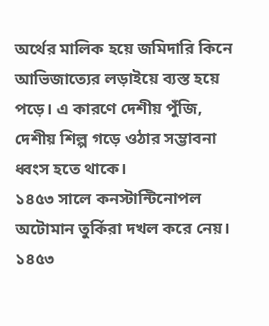অর্থের মালিক হয়ে জমিদারি কিনে আভিজাত্যের লড়াইয়ে ব্যস্ত হয়ে পড়ে। এ কারণে দেশীয় পুঁজি, দেশীয় শিল্প গড়ে ওঠার সম্ভাবনা ধ্বংস হতে থাকে।
১৪৫৩ সালে কনস্টান্টিনোপল অটোমান তুর্কিরা দখল করে নেয়।
১৪৫৩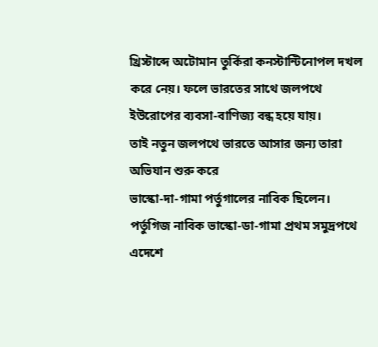খ্রিস্টাব্দে অটোমান তুর্কিরা কনস্টান্টিনোপল দখল করে নেয়। ফলে ভারতের সাথে জলপথে ইউরোপের ব্যবসা-বাণিজ্য বন্ধ হয়ে যায়।
তাই নতুন জলপথে ভারতে আসার জন্য তারা অভিযান শুরু করে
ভাস্কো-দা-গামা পর্তুগালের নাবিক ছিলেন।
পর্তুগিজ নাবিক ভাস্কো-ডা-গামা প্রথম সমুদ্রপথে এদেশে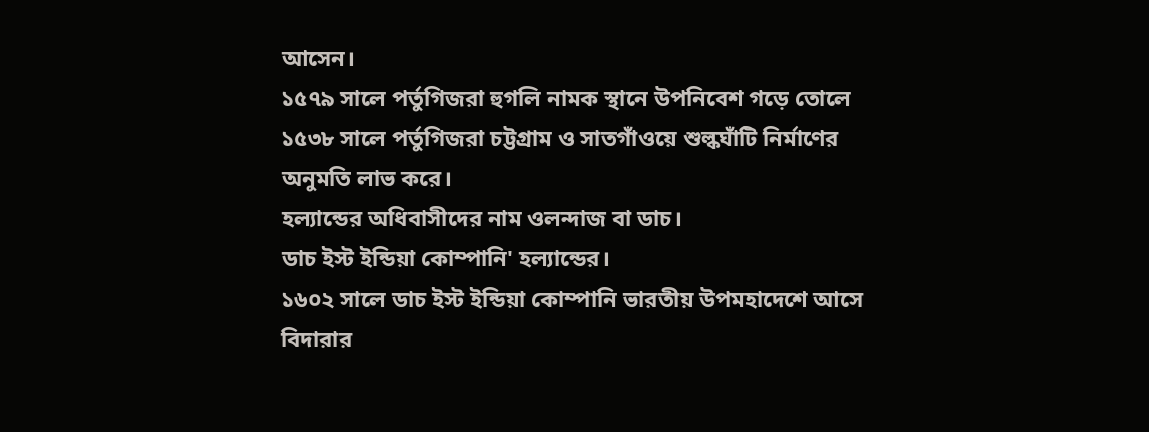আসেন।
১৫৭৯ সালে পর্তুগিজরা হুগলি নামক স্থানে উপনিবেশ গড়ে তোলে
১৫৩৮ সালে পর্তুগিজরা চট্টগ্রাম ও সাতগাঁওয়ে শুল্কঘাঁটি নির্মাণের অনুমতি লাভ করে।
হল্যান্ডের অধিবাসীদের নাম ওলন্দাজ বা ডাচ।
ডাচ ইস্ট ইন্ডিয়া কোম্পানি' হল্যান্ডের।
১৬০২ সালে ডাচ ইস্ট ইন্ডিয়া কোম্পানি ভারতীয় উপমহাদেশে আসে
বিদারার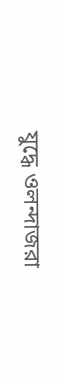যুদ্ধে ওলন্দাজরা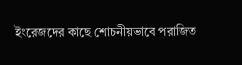ইংরেজদের কাছে শোচনীয়ভাবে পরাজিত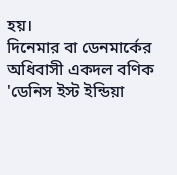হয়।
দিনেমার বা ডেনমার্কের অধিবাসী একদল বণিক 'ডেনিস ইস্ট ইন্ডিয়া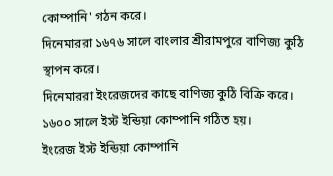কোম্পানি' গঠন করে।
দিনেমাররা ১৬৭৬ সালে বাংলার শ্রীরামপুরে বাণিজ্য কুঠি স্থাপন করে।
দিনেমাররা ইংরেজদের কাছে বাণিজ্য কুঠি বিক্রি করে।
১৬০০ সালে ইস্ট ইন্ডিয়া কোম্পানি গঠিত হয়।
ইংরেজ ইস্ট ইন্ডিয়া কোম্পানি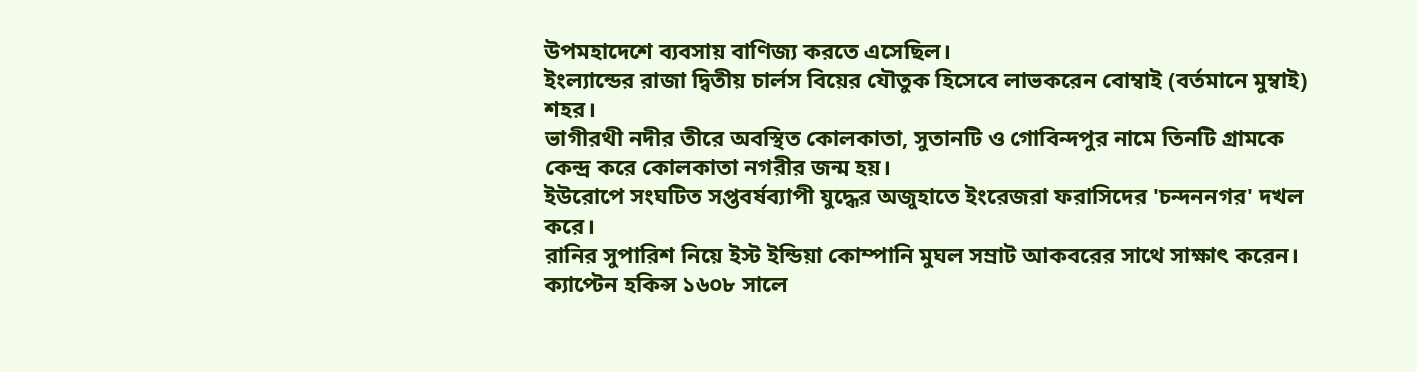উপমহাদেশে ব্যবসায় বাণিজ্য করতে এসেছিল।
ইংল্যান্ডের রাজা দ্বিতীয় চার্লস বিয়ের যৌতুক হিসেবে লাভকরেন বোম্বাই (বর্তমানে মুম্বাই) শহর।
ভাগীরথী নদীর তীরে অবস্থিত কোলকাতা, সুতানটি ও গোবিন্দপুর নামে তিনটি গ্রামকে কেন্দ্র করে কোলকাতা নগরীর জন্ম হয়।
ইউরোপে সংঘটিত সপ্তবর্ষব্যাপী যুদ্ধের অজুহাতে ইংরেজরা ফরাসিদের 'চন্দননগর' দখল করে।
রানির সুপারিশ নিয়ে ইস্ট ইন্ডিয়া কোম্পানি মুঘল সম্রাট আকবরের সাথে সাক্ষাৎ করেন।
ক্যাপ্টেন হকিন্স ১৬০৮ সালে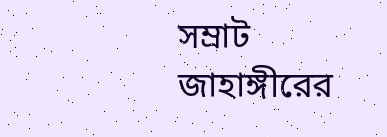সম্রাট জাহাঙ্গীরের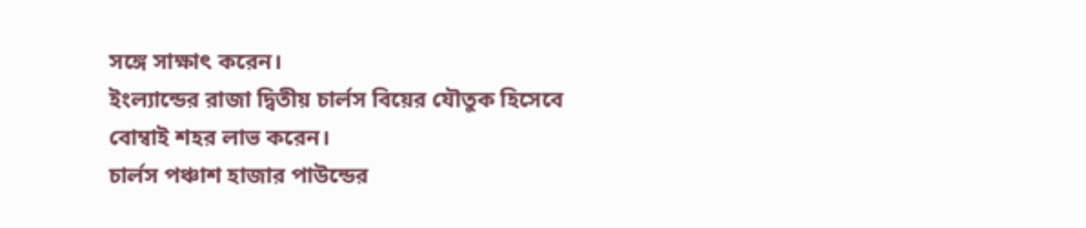সঙ্গে সাক্ষাৎ করেন।
ইংল্যান্ডের রাজা দ্বিতীয় চার্লস বিয়ের যৌতুক হিসেবে বোম্বাই শহর লাভ করেন।
চার্লস পঞ্চাশ হাজার পাউন্ডের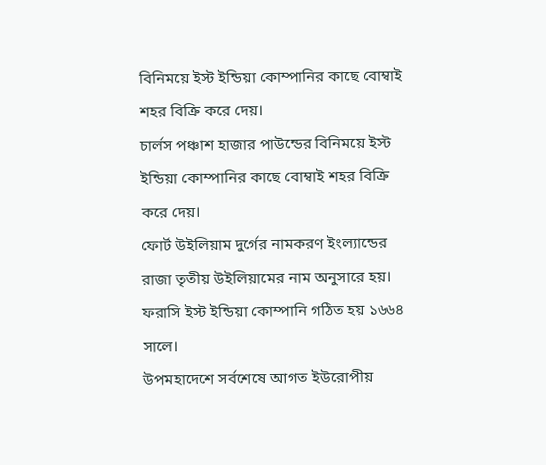বিনিময়ে ইস্ট ইন্ডিয়া কোম্পানির কাছে বোম্বাই শহর বিক্রি করে দেয়।
চার্লস পঞ্চাশ হাজার পাউন্ডের বিনিময়ে ইস্ট ইন্ডিয়া কোম্পানির কাছে বোম্বাই শহর বিক্রি করে দেয়।
ফোর্ট উইলিয়াম দুর্গের নামকরণ ইংল্যান্ডের রাজা তৃতীয় উইলিয়ামের নাম অনুসারে হয়।
ফরাসি ইস্ট ইন্ডিয়া কোম্পানি গঠিত হয় ১৬৬৪ সালে।
উপমহাদেশে সর্বশেষে আগত ইউরোপীয়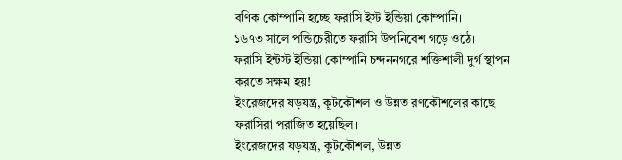বণিক কোম্পানি হচ্ছে ফরাসি ইস্ট ইন্ডিয়া কোম্পানি।
১৬৭৩ সালে পন্ডিচেরীতে ফরাসি উপনিবেশ গড়ে ওঠে।
ফরাসি ইন্টস্ট ইন্ডিয়া কোম্পানি চন্দননগরে শক্তিশালী দুর্গ স্থাপন করতে সক্ষম হয়!
ইংরেজদের ষড়যন্ত্র, কূটকৌশল ও উন্নত রণকৌশলের কাছে ফরাসিরা পরাজিত হয়েছিল।
ইংরেজদের যড়যন্ত্র, কূটকৌশল, উন্নত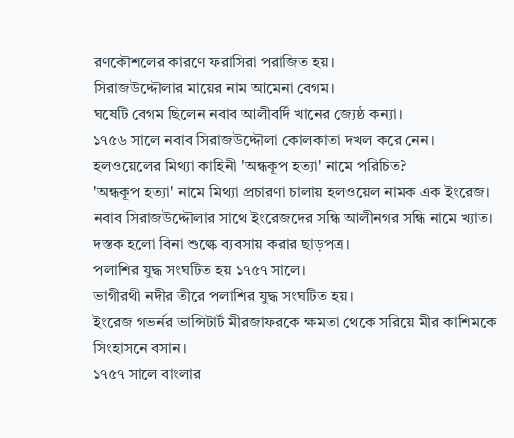রণকৌশলের কারণে ফরাসিরা পরাজিত হয়।
সিরাজউদ্দৌলার মায়ের নাম আমেনা বেগম।
ঘষেটি বেগম ছিলেন নবাব আলীবর্দি খানের জ্যেষ্ঠ কন্যা।
১৭৫৬ সালে নবাব সিরাজউদ্দৌলা কোলকাতা দখল করে নেন।
হলওয়েলের মিথ্যা কাহিনী 'অন্ধকূপ হত্যা' নামে পরিচিত?
'অন্ধকূপ হত্যা' নামে মিথ্যা প্রচারণা চালায় হলওয়েল নামক এক ইংরেজ।
নবাব সিরাজউদ্দৌলার সাথে ইংরেজদের সন্ধি আলীনগর সন্ধি নামে খ্যাত।
দস্তক হলো বিনা শুল্কে ব্যবসায় করার ছাড়পত্র।
পলাশির যুদ্ধ সংঘটিত হয় ১৭৫৭ সালে।
ভাগীরথী নদীর তীরে পলাশির যুদ্ধ সংঘটিত হয়।
ইংরেজ গভর্নর ভান্সিটার্ট মীরজাফরকে ক্ষমতা থেকে সরিয়ে মীর কাশিমকে সিংহাসনে বসান।
১৭৫৭ সালে বাংলার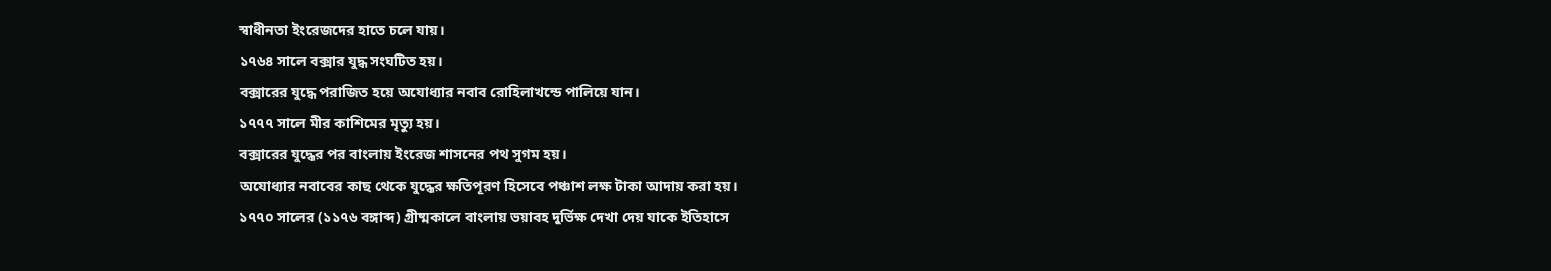স্বাধীনতা ইংরেজদের হাতে চলে যায়।
১৭৬৪ সালে বক্সার যুদ্ধ সংঘটিত হয়।
বক্সারের যুদ্ধে পরাজিত হয়ে অযোধ্যার নবাব রোহিলাখন্ডে পালিয়ে যান।
১৭৭৭ সালে মীর কাশিমের মৃত্যু হয়।
বক্সারের যুদ্ধের পর বাংলায় ইংরেজ শাসনের পথ সুগম হয়।
অযোধ্যার নবাবের কাছ থেকে যুদ্ধের ক্ষতিপূরণ হিসেবে পঞ্চাশ লক্ষ টাকা আদায় করা হয়।
১৭৭০ সালের (১১৭৬ বঙ্গাব্দ) গ্রীষ্মকালে বাংলায় ভয়াবহ দুর্ভিক্ষ দেখা দেয় যাকে ইতিহাসে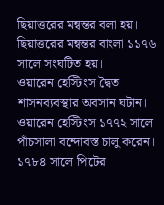ছিয়াত্তরের মন্বন্তর বলা হয়।
ছিয়াত্তরের মন্বন্তর বাংলা ১১৭৬ সালে সংঘটিত হয়।
ওয়ারেন হেস্টিংস দ্বৈত শাসনব্যবস্থার অবসান ঘটান।
ওয়ারেন হেস্টিংস ১৭৭২ সালে পাঁচসালা বন্দোবস্ত চালু করেন।
১৭৮৪ সালে পিটের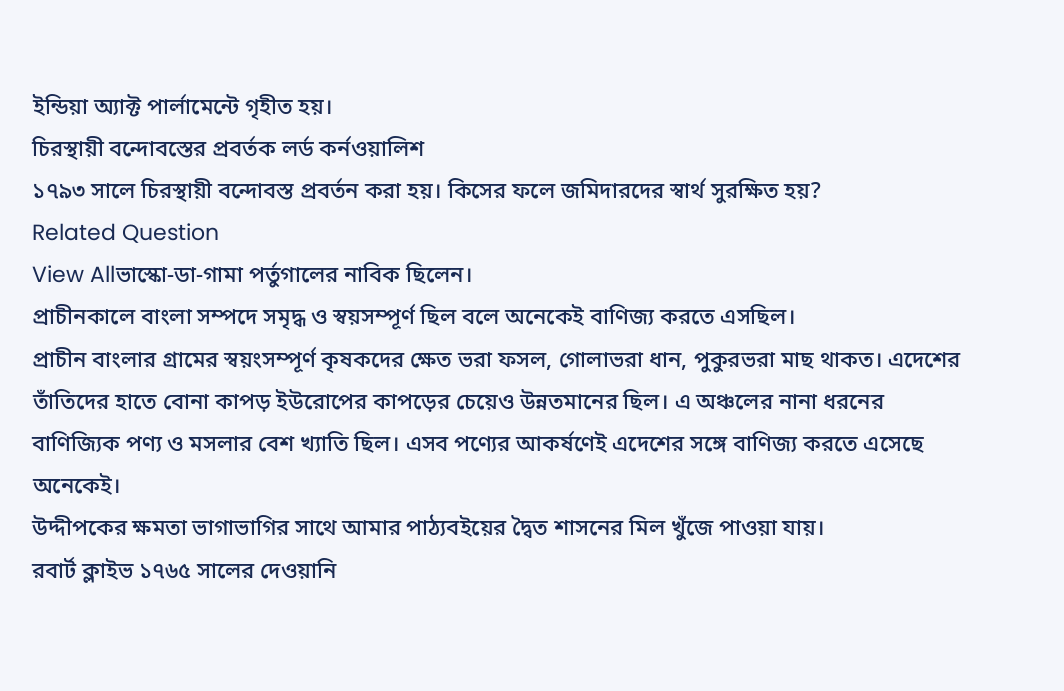ইন্ডিয়া অ্যাক্ট পার্লামেন্টে গৃহীত হয়।
চিরস্থায়ী বন্দোবস্তের প্রবর্তক লর্ড কর্নওয়ালিশ
১৭৯৩ সালে চিরস্থায়ী বন্দোবস্ত প্রবর্তন করা হয়। কিসের ফলে জমিদারদের স্বার্থ সুরক্ষিত হয়?
Related Question
View Allভাস্কো-ডা-গামা পর্তুগালের নাবিক ছিলেন।
প্রাচীনকালে বাংলা সম্পদে সমৃদ্ধ ও স্বয়সম্পূর্ণ ছিল বলে অনেকেই বাণিজ্য করতে এসছিল।
প্রাচীন বাংলার গ্রামের স্বয়ংসম্পূর্ণ কৃষকদের ক্ষেত ভরা ফসল, গোলাভরা ধান, পুকুরভরা মাছ থাকত। এদেশের তাঁতিদের হাতে বোনা কাপড় ইউরোপের কাপড়ের চেয়েও উন্নতমানের ছিল। এ অঞ্চলের নানা ধরনের বাণিজ্যিক পণ্য ও মসলার বেশ খ্যাতি ছিল। এসব পণ্যের আকর্ষণেই এদেশের সঙ্গে বাণিজ্য করতে এসেছে অনেকেই।
উদ্দীপকের ক্ষমতা ভাগাভাগির সাথে আমার পাঠ্যবইয়ের দ্বৈত শাসনের মিল খুঁজে পাওয়া যায়।
রবার্ট ক্লাইভ ১৭৬৫ সালের দেওয়ানি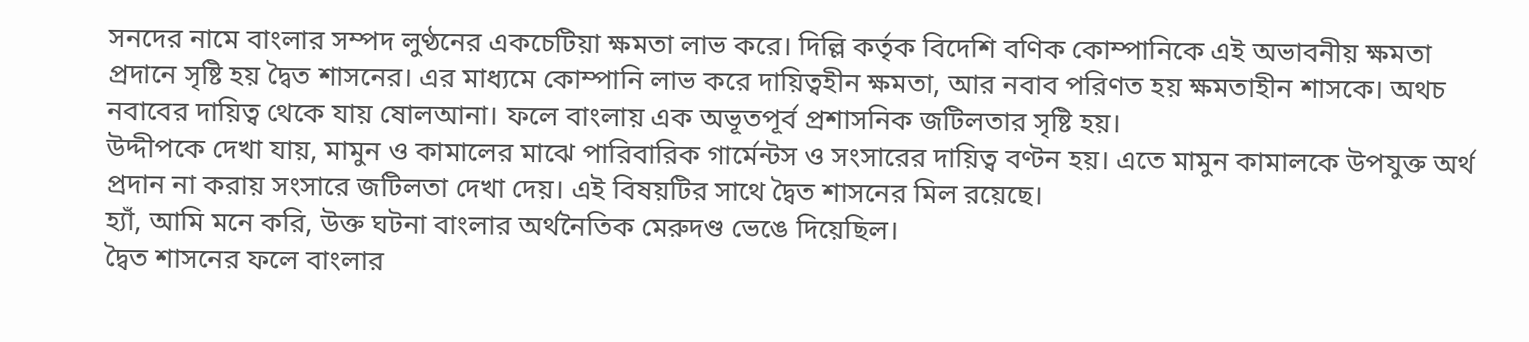সনদের নামে বাংলার সম্পদ লুণ্ঠনের একচেটিয়া ক্ষমতা লাভ করে। দিল্লি কর্তৃক বিদেশি বণিক কোম্পানিকে এই অভাবনীয় ক্ষমতা প্রদানে সৃষ্টি হয় দ্বৈত শাসনের। এর মাধ্যমে কোম্পানি লাভ করে দায়িত্বহীন ক্ষমতা, আর নবাব পরিণত হয় ক্ষমতাহীন শাসকে। অথচ নবাবের দায়িত্ব থেকে যায় ষোলআনা। ফলে বাংলায় এক অভূতপূর্ব প্রশাসনিক জটিলতার সৃষ্টি হয়।
উদ্দীপকে দেখা যায়, মামুন ও কামালের মাঝে পারিবারিক গার্মেন্টস ও সংসারের দায়িত্ব বণ্টন হয়। এতে মামুন কামালকে উপযুক্ত অর্থ প্রদান না করায় সংসারে জটিলতা দেখা দেয়। এই বিষয়টির সাথে দ্বৈত শাসনের মিল রয়েছে।
হ্যাঁ, আমি মনে করি, উক্ত ঘটনা বাংলার অর্থনৈতিক মেরুদণ্ড ভেঙে দিয়েছিল।
দ্বৈত শাসনের ফলে বাংলার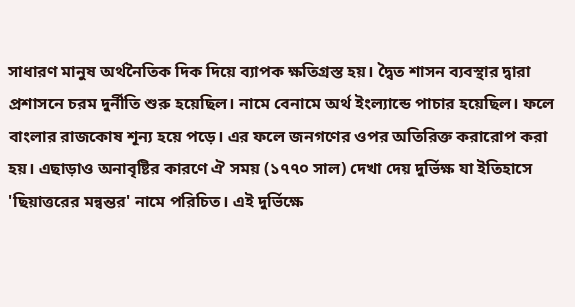সাধারণ মানুষ অর্থনৈতিক দিক দিয়ে ব্যাপক ক্ষতিগ্রস্ত হয়। দ্বৈত শাসন ব্যবস্থার দ্বারা প্রশাসনে চরম দুর্নীতি শুরু হয়েছিল। নামে বেনামে অর্থ ইংল্যান্ডে পাচার হয়েছিল। ফলে বাংলার রাজকোষ শূন্য হয়ে পড়ে। এর ফলে জনগণের ওপর অতিরিক্ত করারোপ করা হয়। এছাড়াও অনাবৃষ্টির কারণে ঐ সময় (১৭৭০ সাল) দেখা দেয় দুর্ভিক্ষ যা ইতিহাসে 'ছিয়াত্তরের মন্বন্তর' নামে পরিচিত। এই দুর্ভিক্ষে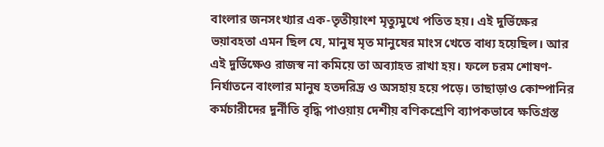বাংলার জনসংখ্যার এক-তৃতীয়াংশ মৃত্যুমুখে পতিত হয়। এই দুর্ভিক্ষের ভয়াবহতা এমন ছিল যে, মানুষ মৃত মানুষের মাংস খেতে বাধ্য হয়েছিল। আর এই দুর্ভিক্ষেও রাজস্ব না কমিয়ে তা অব্যাহত রাখা হয়। ফলে চরম শোষণ-নির্যাতনে বাংলার মানুষ হতদরিদ্র ও অসহায় হয়ে পড়ে। তাছাড়াও কোম্পানির কর্মচারীদের দুর্নীতি বৃদ্ধি পাওয়ায় দেশীয় বণিকশ্রেণি ব্যাপকভাবে ক্ষতিগ্রস্ত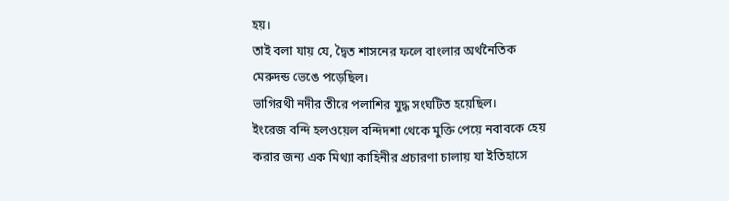হয়।
তাই বলা যায় যে, দ্বৈত শাসনের ফলে বাংলার অর্থনৈতিক মেরুদন্ড ভেঙে পড়েছিল।
ভাগিরথী নদীর তীরে পলাশির যুদ্ধ সংঘটিত হয়েছিল।
ইংরেজ বন্দি হলওয়েল বন্দিদশা থেকে মুক্তি পেয়ে নবাবকে হেয় করার জন্য এক মিথ্যা কাহিনীর প্রচারণা চালায় যা ইতিহাসে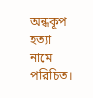অন্ধকূপ হত্যা নামে পরিচিত।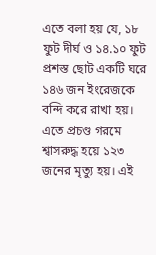এতে বলা হয় যে, ১৮ ফুট দীর্ঘ ও ১৪.১০ ফুট প্রশস্ত ছোট একটি ঘরে ১৪৬ জন ইংরেজকে বন্দি করে রাখা হয়। এতে প্রচণ্ড গরমে শ্বাসরুদ্ধ হয়ে ১২৩ জনের মৃত্যু হয়। এই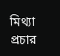মিথ্যা প্রচার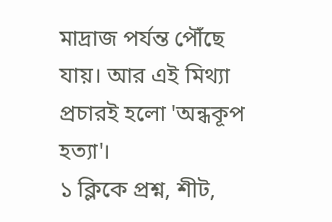মাদ্রাজ পর্যন্ত পৌঁছে যায়। আর এই মিথ্যা প্রচারই হলো 'অন্ধকূপ হত্যা'।
১ ক্লিকে প্রশ্ন, শীট,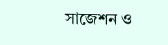সাজেশন ও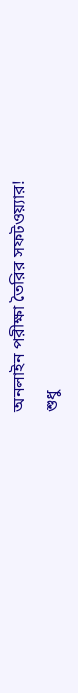অনলাইন পরীক্ষা তৈরির সফটওয়্যার!
শুধু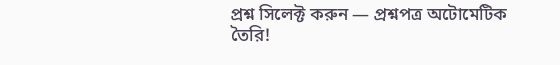প্রশ্ন সিলেক্ট করুন — প্রশ্নপত্র অটোমেটিক তৈরি!